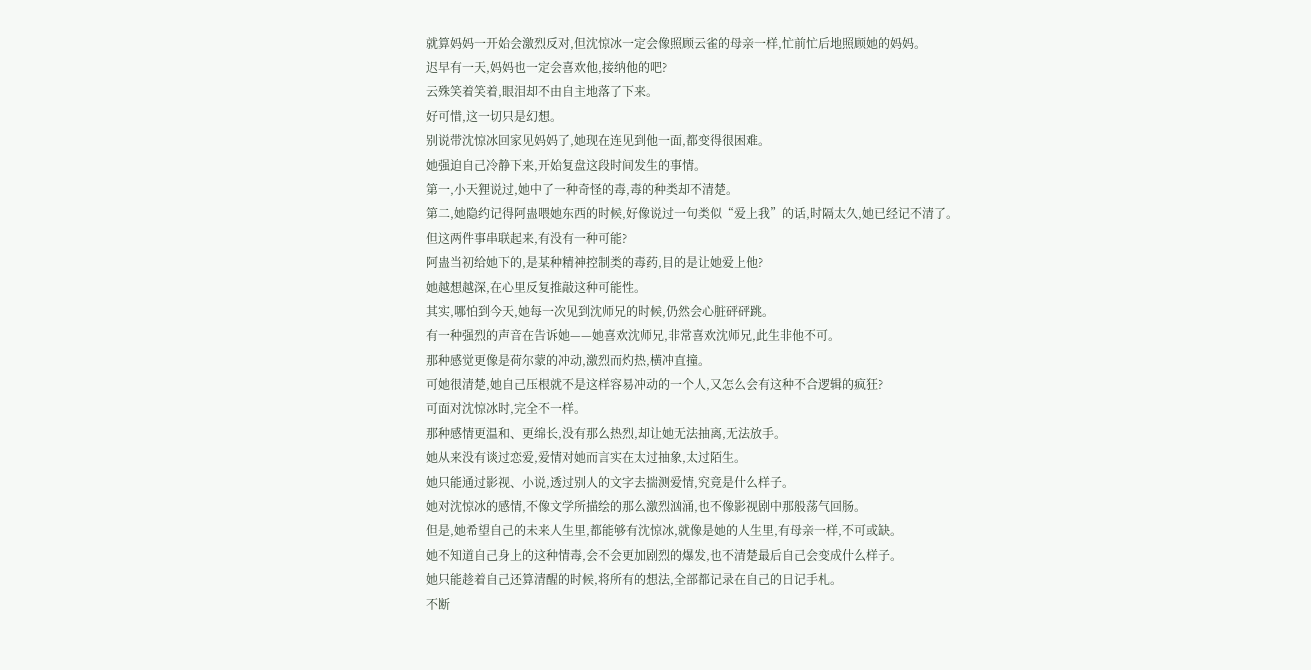就算妈妈一开始会激烈反对,但沈惊冰一定会像照顾云雀的母亲一样,忙前忙后地照顾她的妈妈。
迟早有一天,妈妈也一定会喜欢他,接纳他的吧?
云殊笑着笑着,眼泪却不由自主地落了下来。
好可惜,这一切只是幻想。
别说带沈惊冰回家见妈妈了,她现在连见到他一面,都变得很困难。
她强迫自己冷静下来,开始复盘这段时间发生的事情。
第一,小天狸说过,她中了一种奇怪的毒,毒的种类却不清楚。
第二,她隐约记得阿蛊喂她东西的时候,好像说过一句类似“爱上我”的话,时隔太久,她已经记不清了。
但这两件事串联起来,有没有一种可能?
阿蛊当初给她下的,是某种精神控制类的毒药,目的是让她爱上他?
她越想越深,在心里反复推敲这种可能性。
其实,哪怕到今天,她每一次见到沈师兄的时候,仍然会心脏砰砰跳。
有一种强烈的声音在告诉她——她喜欢沈师兄,非常喜欢沈师兄,此生非他不可。
那种感觉更像是荷尔蒙的冲动,激烈而灼热,横冲直撞。
可她很清楚,她自己压根就不是这样容易冲动的一个人,又怎么会有这种不合逻辑的疯狂?
可面对沈惊冰时,完全不一样。
那种感情更温和、更绵长,没有那么热烈,却让她无法抽离,无法放手。
她从来没有谈过恋爱,爱情对她而言实在太过抽象,太过陌生。
她只能通过影视、小说,透过别人的文字去揣测爱情,究竟是什么样子。
她对沈惊冰的感情,不像文学所描绘的那么激烈汹涌,也不像影视剧中那般荡气回肠。
但是,她希望自己的未来人生里,都能够有沈惊冰,就像是她的人生里,有母亲一样,不可或缺。
她不知道自己身上的这种情毒,会不会更加剧烈的爆发,也不清楚最后自己会变成什么样子。
她只能趁着自己还算清醒的时候,将所有的想法,全部都记录在自己的日记手札。
不断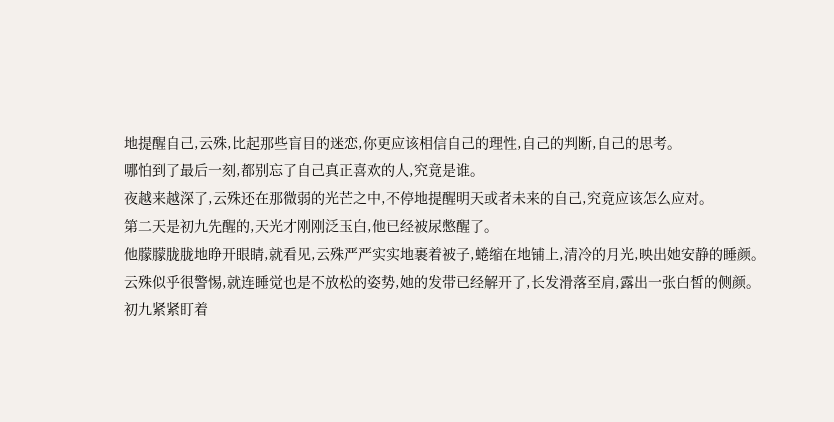地提醒自己,云殊,比起那些盲目的迷恋,你更应该相信自己的理性,自己的判断,自己的思考。
哪怕到了最后一刻,都别忘了自己真正喜欢的人,究竟是谁。
夜越来越深了,云殊还在那微弱的光芒之中,不停地提醒明天或者未来的自己,究竟应该怎么应对。
第二天是初九先醒的,天光才刚刚泛玉白,他已经被尿憋醒了。
他朦朦胧胧地睁开眼睛,就看见,云殊严严实实地裹着被子,蜷缩在地铺上,清冷的月光,映出她安静的睡颜。
云殊似乎很警惕,就连睡觉也是不放松的姿势,她的发带已经解开了,长发滑落至肩,露出一张白皙的侧颜。
初九紧紧盯着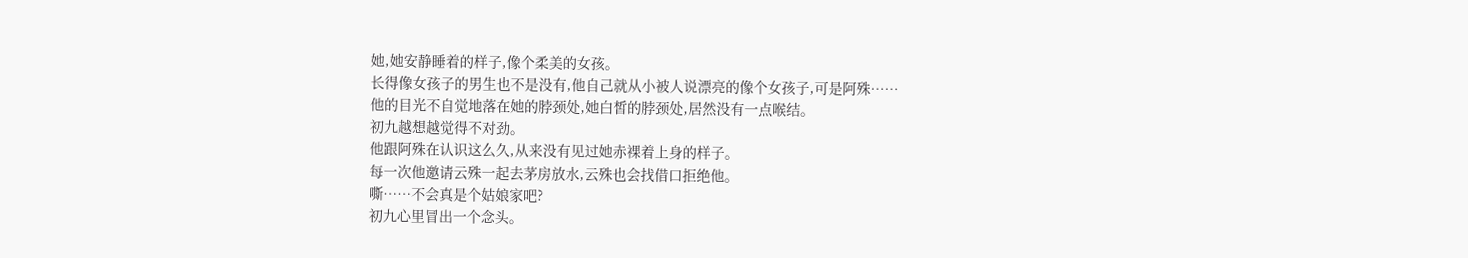她,她安静睡着的样子,像个柔美的女孩。
长得像女孩子的男生也不是没有,他自己就从小被人说漂亮的像个女孩子,可是阿殊……
他的目光不自觉地落在她的脖颈处,她白皙的脖颈处,居然没有一点喉结。
初九越想越觉得不对劲。
他跟阿殊在认识这么久,从来没有见过她赤裸着上身的样子。
每一次他邀请云殊一起去茅房放水,云殊也会找借口拒绝他。
嘶……不会真是个姑娘家吧?
初九心里冒出一个念头。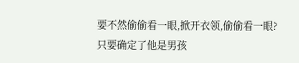要不然偷偷看一眼,掀开衣领,偷偷看一眼?
只要确定了他是男孩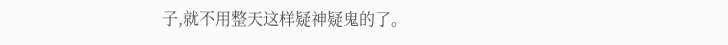子,就不用整天这样疑神疑鬼的了。